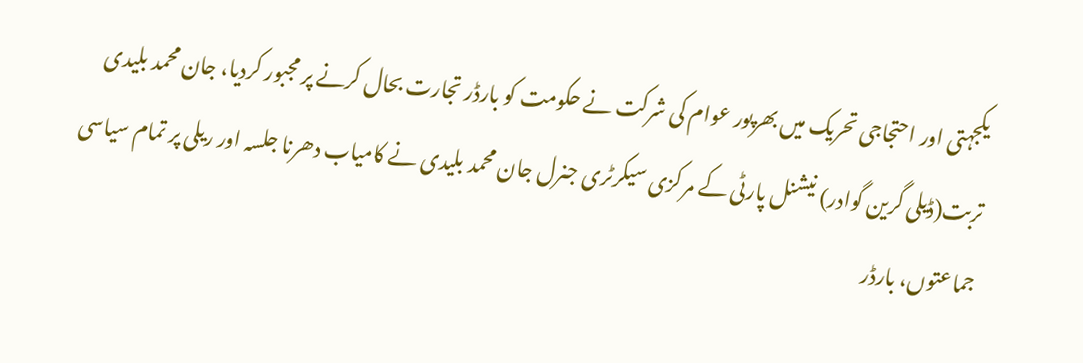یکجہتی اور احتجاجی تحریک میں بھرپور عوام کی شرکت نے حکومت کو بارڈر تجارت بحال کرنے پر مجبور کردیا، جان محمد بلیدی
تربت(ڈیلی گرین گوادر) نیشنل پارٹی کے مرکزی سیکرٹری جنرل جان محمد بلیدی نے کامیاب دھرنا جلسہ اور ریلی پر تمام سیاسی جماعتوں، بارڈر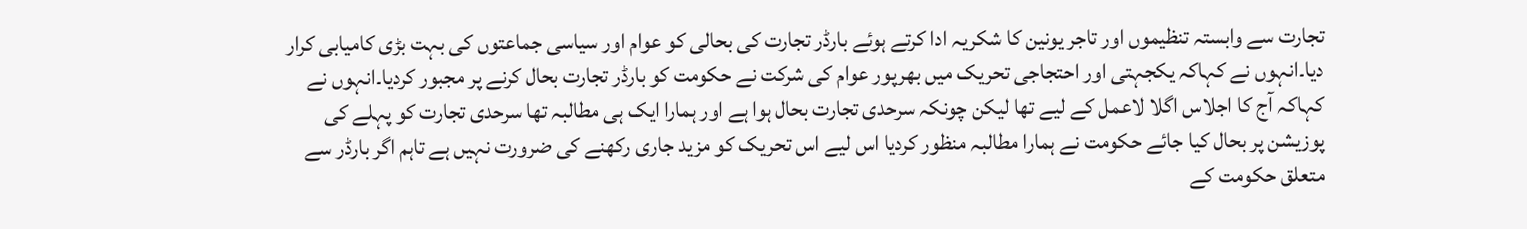تجارت سے وابستہ تنظیموں اور تاجر یونین کا شکریہ ادا کرتے ہوئے بارڈر تجارت کی بحالی کو عوام اور سیاسی جماعتوں کی بہت بڑی کامیابی کرار دیا۔انہوں نے کہاکہ یکجہتی اور احتجاجی تحریک میں بھرپور عوام کی شرکت نے حکومت کو بارڈر تجارت بحال کرنے پر مجبور کردیا۔انہوں نے کہاکہ آج کا اجلاس اگلا لاعمل کے لیے تھا لیکن چونکہ سرحدی تجارت بحال ہوا ہے اور ہمارا ایک ہی مطالبہ تھا سرحدی تجارت کو پہلے کی پوزیشن پر بحال کیا جائے حکومت نے ہمارا مطالبہ منظور کردیا اس لیے اس تحریک کو مزید جاری رکھنے کی ضرورت نہیں ہے تاہم اگر بارڈر سے متعلق حکومت کے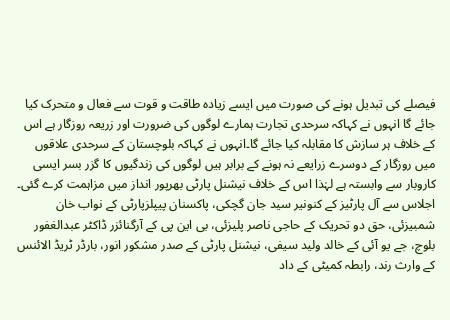فیصلے کی تبدیل ہونے کی صورت میں ایسے زیادہ طاقت و قوت سے فعال و متحرک کیا جائے گا انہوں نے کہاکہ سرحدی تجارت ہمارے لوگوں کی ضرورت اور زریعہ روزگار ہے اس کے خلاف ہر سازش کا مقابلہ کیا جائے گا۔انہوں نے کہاکہ بلوچستان کے سرحدی علاقوں میں روزگار کے دوسرے زرایعے نہ ہونے کے برابر ہیں لوگوں کی زندگیوں کا گزر بسر ایسی کاروبار سے وابستہ ہے لہٰذا اس کے خلاف نیشنل پارٹی بھرپور انداز میں مزاہمت کرے گئی۔ اجلاس سے آل پارٹیز کے کنونیر سید جان گچکی، پاکسنان پیپلزپارٹی کے نواب خان شمبیزئی، حق دو تحریک کے حاجی ناصر پلیزئی، بی این پی کے آرگنائزر ڈاکٹر عبدالغفور بلوچ، جے یو آئی کے خالد ولید سیفی، نیشنل پارٹی کے صدر مشکور انور، بارڈر ٹریڈ الائنس کے وارث رند، رابطہ کمیٹی کے داد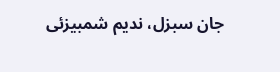جان سبزل، ندیم شمبیزئی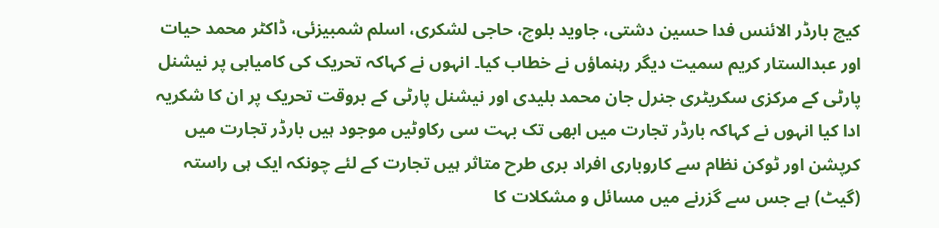کیچ بارڈر الائنس فدا حسین دشتی، جاوید بلوچ، حاجی لشکری، اسلم شمبیزئی، ڈاکٹر محمد حیات اور عبدالستار کریم سمیت دیگر رہنماؤں نے خطاب کیا۔ انہوں نے کہاکہ تحریک کی کامیابی پر نیشنل پارٹی کے مرکزی سکریٹری جنرل جان محمد بلیدی اور نیشنل پارٹی کے بروقت تحریک پر ان کا شکریہ ادا کیا انہوں نے کہاکہ بارڈر تجارت میں ابھی تک بہت سی رکاوٹیں موجود ہیں بارڈر تجارت میں کرپشن اور ٹوکن نظام سے کاروباری افراد بری طرح متاثر ہیں تجارت کے لئے چونکہ ایک ہی راستہ (گیٹ) ہے جس سے گزرنے میں مسائل و مشکلات کا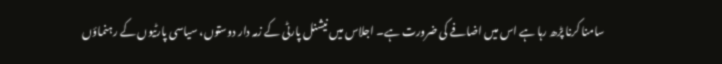سامنا کرنا پڑھ رہا ہے اس میں اضافے کی ضرورت ہے۔ اجلاس میں نیشنل پارٹی کے زمہ دار دوستوں، سیاسی پارٹیوں کے رہنماؤں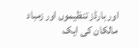اور بارڈز تنظیموں اور زمباد مالکان کی ایک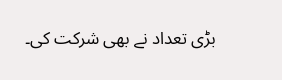بڑی تعداد نے بھی شرکت کی۔